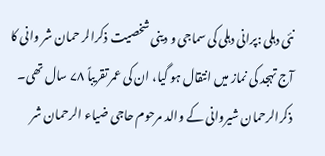نئی دہلی :پرانی دہلی کی سماجی و دینی شخصیت ذکرالر حمان شر وانی کا آج تہجد کی نماز میں انتقال ہو گیا، ان کی عمر تقریباً ۷۸ سال تھی۔ ذکرالرحمان شیروانی کے والد مرحوم حاجی ضیاء الرحمان شر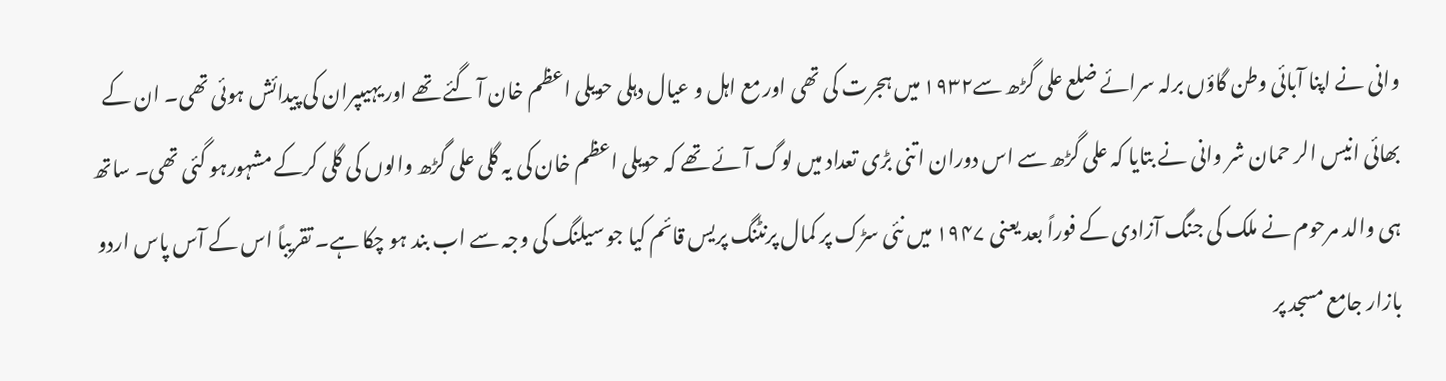وانی نے اپنا آبائی وطن گاؤں برلہ سرائے ضلع علی گڑھ سے۱۹۳۲ میں ہجرت کی تھی اور مع اہل و عیال دہلی حویلی اعظم خان آ گئے تھے اور یہیںپران کی پیدائش ہوئی تھی۔ ان کے بھائی انیس الر حمان شر وانی نے بتایا کہ علی گڑھ سے اس دوران اتنی بڑی تعداد میں لوگ آئے تھے کہ حویلی اعظم خان کی یہ گلی علی گڑھ والوں کی گلی کرکے مشہورہو گئی تھی۔ ساتھ ہی والد مرحوم نے ملک کی جنگ آزادی کے فوراً بعد یعنی ۱۹۴۷ میں نئی سڑک پر کمال پرنٹنگ پریس قائم کیا جو سیلنگ کی وجہ سے اب بند ہو چکا ہے۔ تقریباً اس کے آس پاس اردو بازار جامع مسجد پر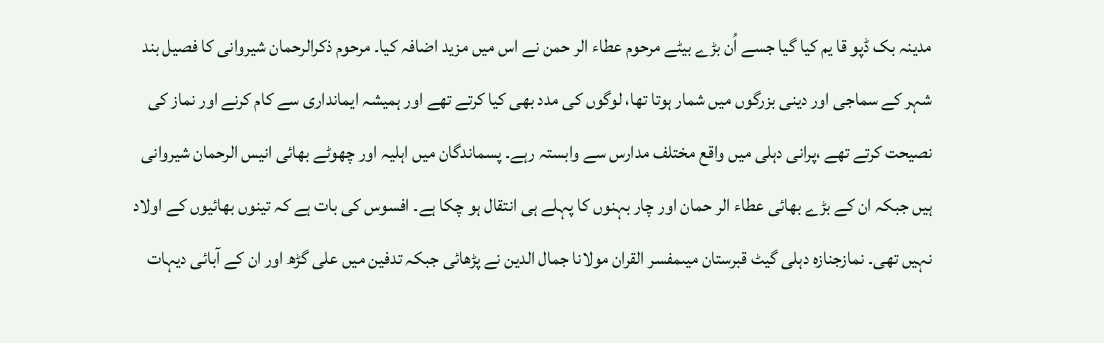مدینہ بک ڈپو قا یم کیا گیا جسے اُن بڑے بیٹے مرحوم عطاء الر حمن نے اس میں مزید اضافہ کیا۔ مرحوم ذکرالرحمان شیروانی کا فصیل بند شہر کے سماجی اور دینی بزرگوں میں شمار ہوتا تھا، لوگوں کی مدد بھی کیا کرتے تھے اور ہمیشہ ایمانداری سے کام کرنے اور نماز کی نصیحت کرتے تھے ،پرانی دہلی میں واقع مختلف مدارس سے وابستہ رہے۔ پسماندگان میں اہلیہ اور چھوٹے بھائی انیس الرحمان شیروانی ہیں جبکہ ان کے بڑے بھائی عطاء الر حمان اور چار بہنوں کا پہلے ہی انتقال ہو چکا ہے۔ افسوس کی بات ہے کہ تینوں بھائیوں کے اولاد نہیں تھی۔ نمازجنازہ دہلی گیٹ قبرستان میںمفسر القران مولانا جمال الدین نے پڑھائی جبکہ تدفین میں علی گڑھ اور ان کے آبائی دیہات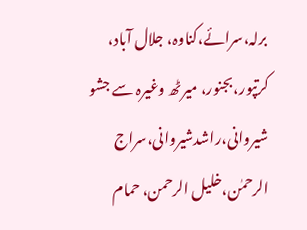برلہ،سرائے،کناوہ، جلال آباد، کرتپور،بجنور، میرٹھ وغیرہ سے جشو شیروانی،راشدشیروانی،سراج الرحمٰن،خلیل الرحمن، حمام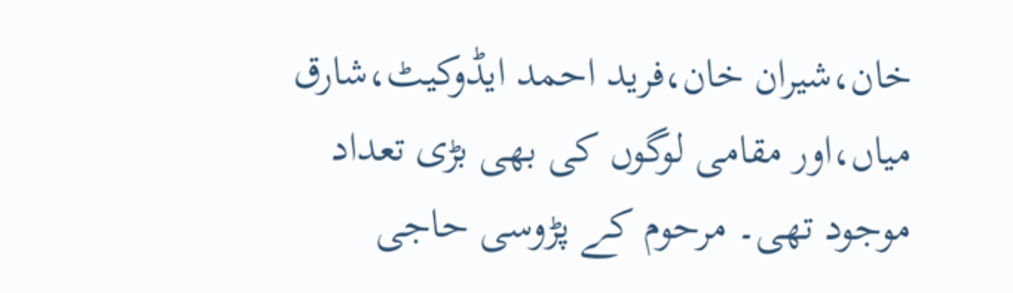خان،شیران خان،فرید احمد ایڈوکیٹ،شارق میاں،اور مقامی لوگوں کی بھی بڑی تعداد موجود تھی۔ مرحوم کے پڑوسی حاجی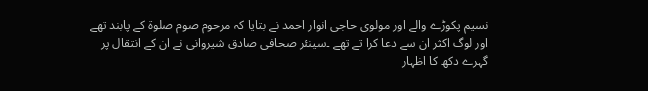نسیم پکوڑے والے اور مولوی حاجی انوار احمد نے بتایا کہ مرحوم صوم صلوۃ کے پابند تھے اور لوگ اکثر ان سے دعا کرا تے تھے ۔سینئر صحافی صادق شیروانی نے ان کے انتقال پر گہرے دکھ کا اظہار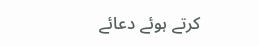کرتے ہوئے دعائے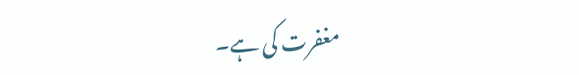مغفرت کی ہے۔